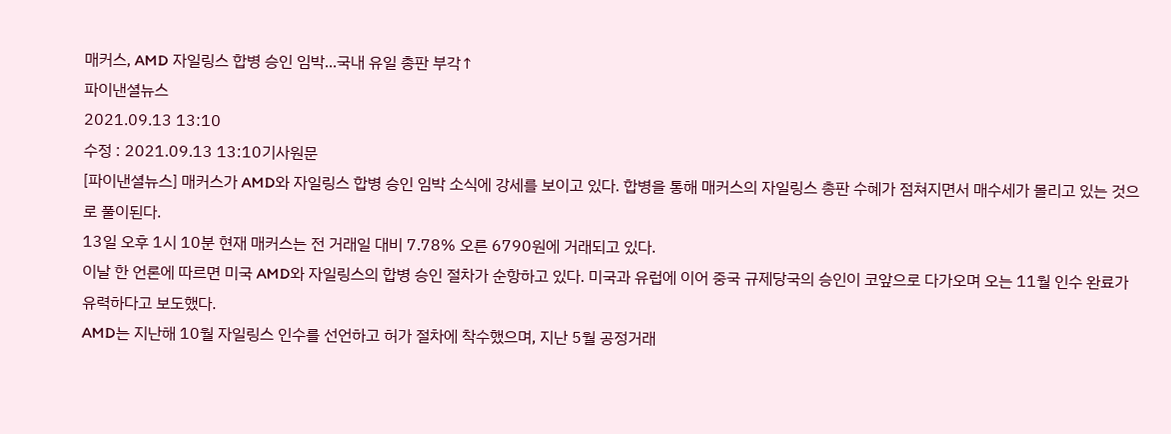매커스, AMD 자일링스 합병 승인 임박...국내 유일 총판 부각↑
파이낸셜뉴스
2021.09.13 13:10
수정 : 2021.09.13 13:10기사원문
[파이낸셜뉴스] 매커스가 AMD와 자일링스 합병 승인 임박 소식에 강세를 보이고 있다. 합병을 통해 매커스의 자일링스 총판 수혜가 점쳐지면서 매수세가 몰리고 있는 것으로 풀이된다.
13일 오후 1시 10분 현재 매커스는 전 거래일 대비 7.78% 오른 6790원에 거래되고 있다.
이날 한 언론에 따르면 미국 AMD와 자일링스의 합병 승인 절차가 순항하고 있다. 미국과 유럽에 이어 중국 규제당국의 승인이 코앞으로 다가오며 오는 11월 인수 완료가 유력하다고 보도했다.
AMD는 지난해 10월 자일링스 인수를 선언하고 허가 절차에 착수했으며, 지난 5월 공정거래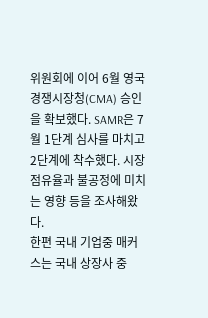위원회에 이어 6월 영국 경쟁시장청(CMA) 승인을 확보했다. SAMR은 7월 1단계 심사를 마치고 2단계에 착수했다. 시장점유율과 불공정에 미치는 영향 등을 조사해왔다.
한편 국내 기업중 매커스는 국내 상장사 중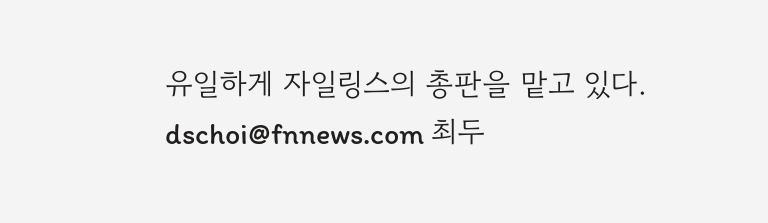유일하게 자일링스의 총판을 맡고 있다.
dschoi@fnnews.com 최두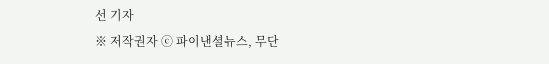선 기자
※ 저작권자 ⓒ 파이낸셜뉴스, 무단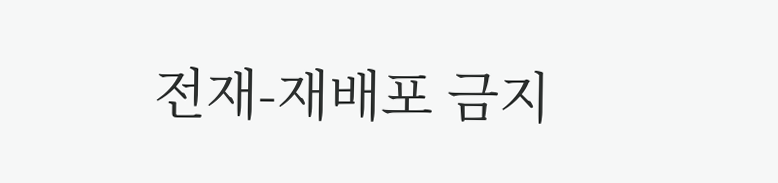전재-재배포 금지